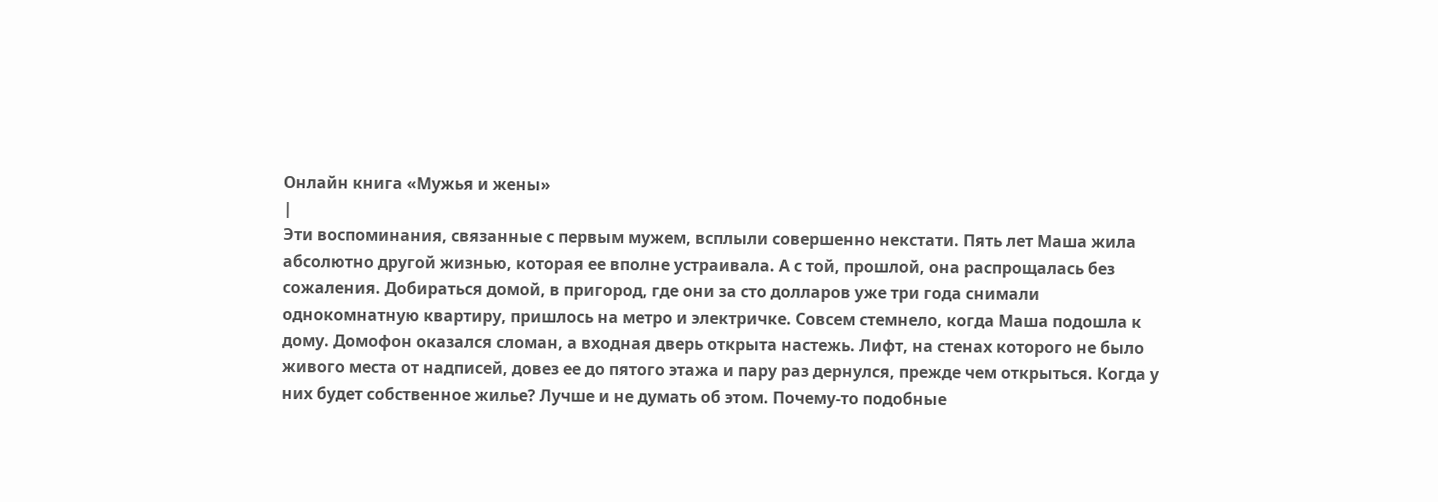Онлайн книга «Мужья и жены»
|
Эти воспоминания, связанные с первым мужем, всплыли совершенно некстати. Пять лет Маша жила абсолютно другой жизнью, которая ее вполне устраивала. А с той, прошлой, она распрощалась без сожаления. Добираться домой, в пригород, где они за сто долларов уже три года снимали однокомнатную квартиру, пришлось на метро и электричке. Совсем стемнело, когда Маша подошла к дому. Домофон оказался сломан, а входная дверь открыта настежь. Лифт, на стенах которого не было живого места от надписей, довез ее до пятого этажа и пару раз дернулся, прежде чем открыться. Когда у них будет собственное жилье? Лучше и не думать об этом. Почему-то подобные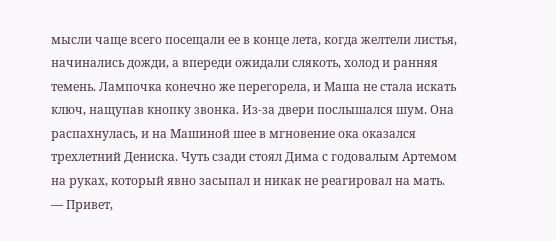мысли чаще всего посещали ее в конце лета, когда желтели листья, начинались дожди, а впереди ожидали слякоть, холод и ранняя темень. Лампочка конечно же перегорела, и Маша не стала искать ключ, нащупав кнопку звонка. Из-за двери послышался шум. Она распахнулась, и на Машиной шее в мгновение ока оказался трехлетний Дениска. Чуть сзади стоял Дима с годовалым Артемом на руках, который явно засыпал и никак не реагировал на мать. — Привет,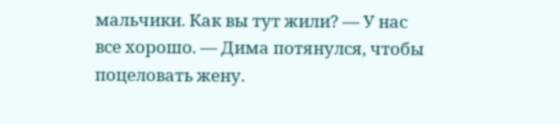мальчики. Как вы тут жили? — У нас все хорошо. — Дима потянулся, чтобы поцеловать жену.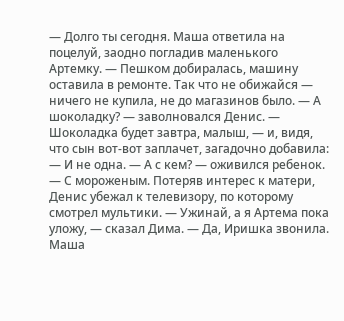— Долго ты сегодня. Маша ответила на поцелуй, заодно погладив маленького Артемку. — Пешком добиралась, машину оставила в ремонте. Так что не обижайся — ничего не купила, не до магазинов было. — А шоколадку? — заволновался Денис. — Шоколадка будет завтра, малыш, — и, видя, что сын вот-вот заплачет, загадочно добавила: — И не одна. — А с кем? — оживился ребенок. — С мороженым. Потеряв интерес к матери, Денис убежал к телевизору, по которому смотрел мультики. — Ужинай, а я Артема пока уложу, — сказал Дима. — Да, Иришка звонила. Маша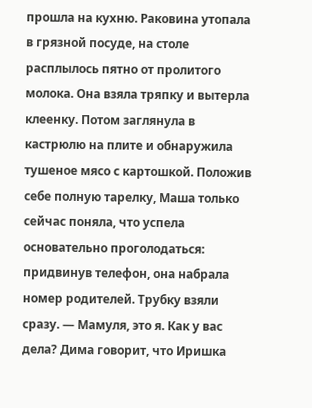прошла на кухню. Раковина утопала в грязной посуде, на столе расплылось пятно от пролитого молока. Она взяла тряпку и вытерла клеенку. Потом заглянула в кастрюлю на плите и обнаружила тушеное мясо с картошкой. Положив себе полную тарелку, Маша только сейчас поняла, что успела основательно проголодаться: придвинув телефон, она набрала номер родителей. Трубку взяли сразу. — Мамуля, это я. Как у вас дела? Дима говорит, что Иришка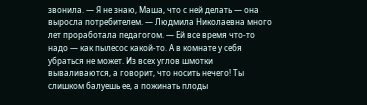звонила. — Я не знаю, Маша, что с ней делать — она выросла потребителем. — Людмила Николаевна много лет проработала педагогом. — Ей все время что-то надо — как пылесос какой-то. А в комнате у себя убраться не может. Из всех углов шмотки вываливаются, а говорит, что носить нечего! Ты слишком балуешь ее, а пожинать плоды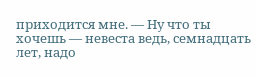приходится мне. — Ну что ты хочешь — невеста ведь, семнадцать лет, надо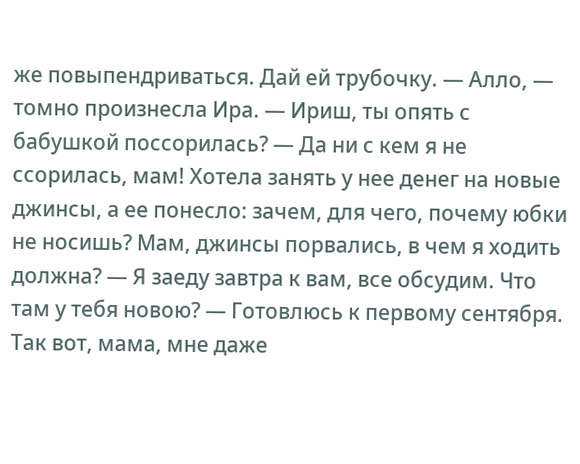же повыпендриваться. Дай ей трубочку. — Алло, — томно произнесла Ира. — Ириш, ты опять с бабушкой поссорилась? — Да ни с кем я не ссорилась, мам! Хотела занять у нее денег на новые джинсы, а ее понесло: зачем, для чего, почему юбки не носишь? Мам, джинсы порвались, в чем я ходить должна? — Я заеду завтра к вам, все обсудим. Что там у тебя новою? — Готовлюсь к первому сентября. Так вот, мама, мне даже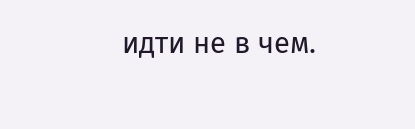идти не в чем.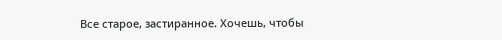Все старое, застиранное. Хочешь, чтобы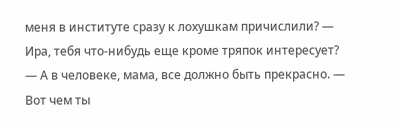меня в институте сразу к лохушкам причислили? — Ира, тебя что-нибудь еще кроме тряпок интересует? — А в человеке, мама, все должно быть прекрасно. — Вот чем ты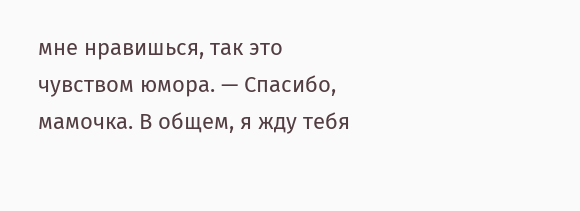мне нравишься, так это чувством юмора. — Спасибо, мамочка. В общем, я жду тебя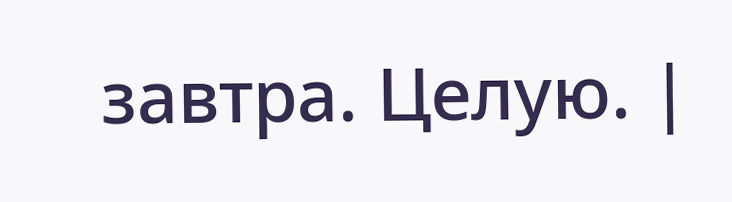завтра. Целую. |